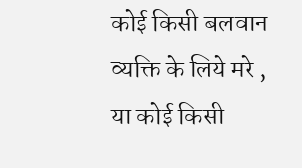कोई किसी बलवान व्यक्ति के लिये मरे , या कोई किसी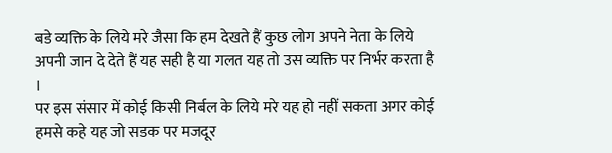बडे व्यक्ति के लिये मरे जैसा कि हम देखते हैं कुछ लोग अपने नेता के लिये अपनी जान दे देते हैं यह सही है या गलत यह तो उस व्यक्ति पर निर्भर करता है ।
पर इस संसार में कोई किसी निर्बल के लिये मरे यह हो नहीं सकता अगर कोई हमसे कहे यह जो सडक पर मजदूर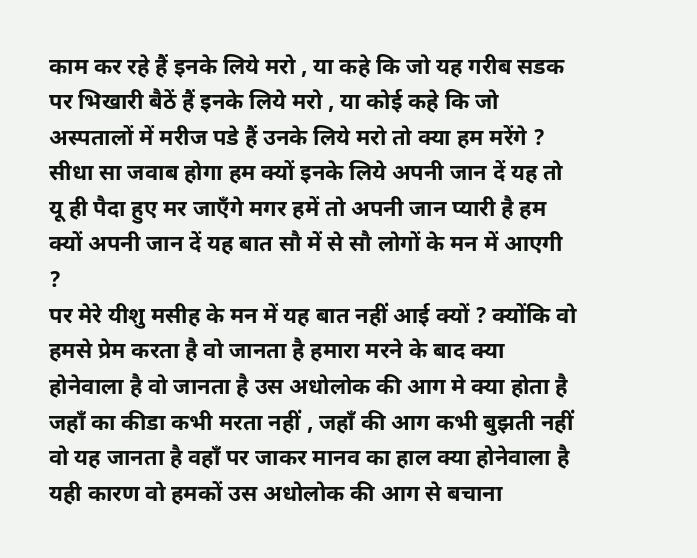काम कर रहे हैं इनके लिये मरो , या कहे कि जो यह गरीब सडक पर भिखारी बैठें हैं इनके लिये मरो , या कोई कहे कि जो अस्पतालों में मरीज पडे हैं उनके लिये मरो तो क्या हम मरेंगे ?
सीधा सा जवाब होगा हम क्यों इनके लिये अपनी जान दें यह तो यू ही पैदा हुए मर जाएँगे मगर हमें तो अपनी जान प्यारी है हम क्यों अपनी जान दें यह बात सौ में से सौ लोगों के मन में आएगी ?
पर मेरे यीशु मसीह के मन में यह बात नहीं आई क्यों ? क्योंकि वो हमसे प्रेम करता है वो जानता है हमारा मरने के बाद क्या होनेवाला है वो जानता है उस अधोलोक की आग मे क्या होता है जहाँ का कीडा कभी मरता नहीं , जहाँ की आग कभी बुझती नहीं वो यह जानता है वहाँ पर जाकर मानव का हाल क्या होनेवाला है यही कारण वो हमकों उस अधोलोक की आग से बचाना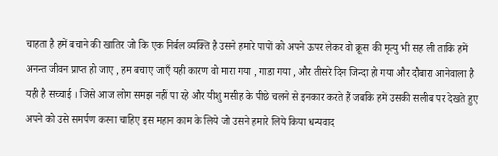चाहता है हमें बचाने की खातिर जो कि एक निर्बल व्यक्ति है उसने हमारे पापों को अपने ऊपर लेकर वो क्रूस की मृत्यु भी सह ली ताकि हमें अनन्त जीवन प्राप्त हो जाए , हम बचाए जाएँ यही कारण वो मारा गया , गाडा गया , और तीसरे दिन जिन्दा हो गया और दौबारा आनेवाला है यही है सच्चाई । जिसे आज लोग समझ नहीं पा रहे और यीशु मसीह के पीछे चलने से इनकार करते हैं जबकि हमें उसकी सलीब पर देखते हुए अपने को उसे समर्पण करना चाहिए इस महान काम के लिये जो उसने हमारे लिये किया धन्यवाद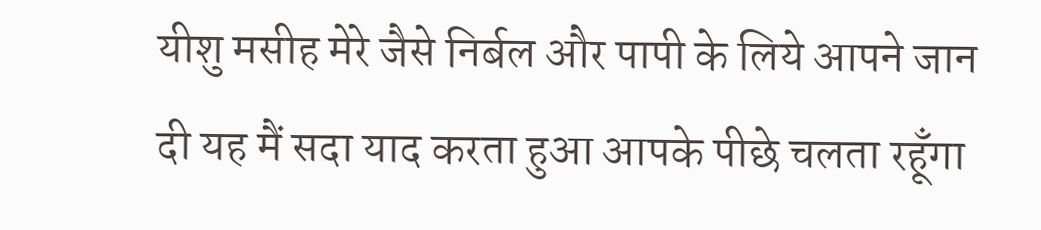यीशु मसीह मेरे जैसे निर्बल और पापी के लिये आपने जान दी यह मैं सदा याद करता हुआ आपके पीछे चलता रहूँगा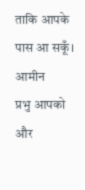ताकि आपके पास आ सकूँ।
आमीन
प्रभु आपको और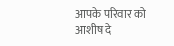आपके परिवार को आशीष दे